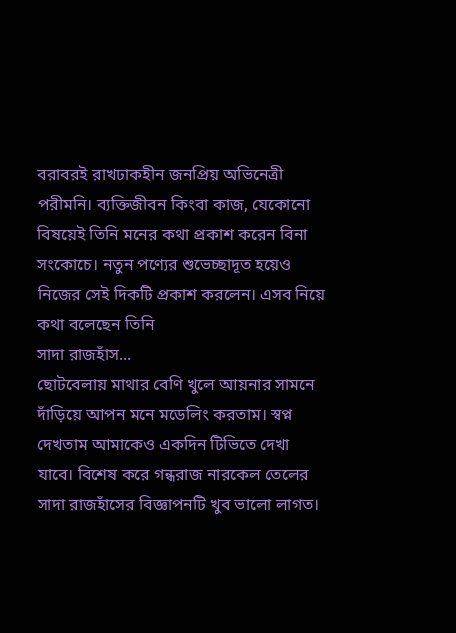বরাবরই রাখঢাকহীন জনপ্রিয় অভিনেত্রী পরীমনি। ব্যক্তিজীবন কিংবা কাজ, যেকোনো বিষয়েই তিনি মনের কথা প্রকাশ করেন বিনা সংকোচে। নতুন পণ্যের শুভেচ্ছাদূত হয়েও নিজের সেই দিকটি প্রকাশ করলেন। এসব নিয়ে কথা বলেছেন তিনি
সাদা রাজহাঁস...
ছোটবেলায় মাথার বেণি খুলে আয়নার সামনে দাঁড়িয়ে আপন মনে মডেলিং করতাম। স্বপ্ন দেখতাম আমাকেও একদিন টিভিতে দেখা যাবে। বিশেষ করে গন্ধরাজ নারকেল তেলের সাদা রাজহাঁসের বিজ্ঞাপনটি খুব ভালো লাগত।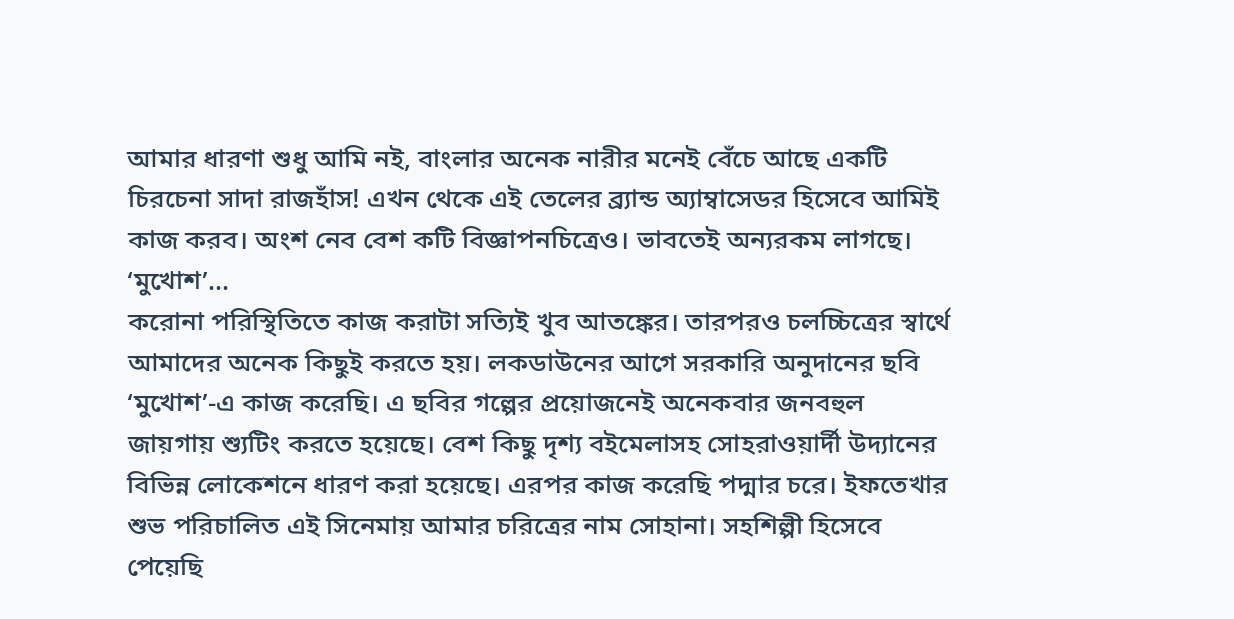আমার ধারণা শুধু আমি নই, বাংলার অনেক নারীর মনেই বেঁচে আছে একটি চিরচেনা সাদা রাজহাঁস! এখন থেকে এই তেলের ব্র্যান্ড অ্যাম্বাসেডর হিসেবে আমিই কাজ করব। অংশ নেব বেশ কটি বিজ্ঞাপনচিত্রেও। ভাবতেই অন্যরকম লাগছে।
‘মুখোশ’...
করোনা পরিস্থিতিতে কাজ করাটা সত্যিই খুব আতঙ্কের। তারপরও চলচ্চিত্রের স্বার্থে আমাদের অনেক কিছুই করতে হয়। লকডাউনের আগে সরকারি অনুদানের ছবি ‘মুখোশ’-এ কাজ করেছি। এ ছবির গল্পের প্রয়োজনেই অনেকবার জনবহুল জায়গায় শ্যুটিং করতে হয়েছে। বেশ কিছু দৃশ্য বইমেলাসহ সোহরাওয়ার্দী উদ্যানের বিভিন্ন লোকেশনে ধারণ করা হয়েছে। এরপর কাজ করেছি পদ্মার চরে। ইফতেখার শুভ পরিচালিত এই সিনেমায় আমার চরিত্রের নাম সোহানা। সহশিল্পী হিসেবে পেয়েছি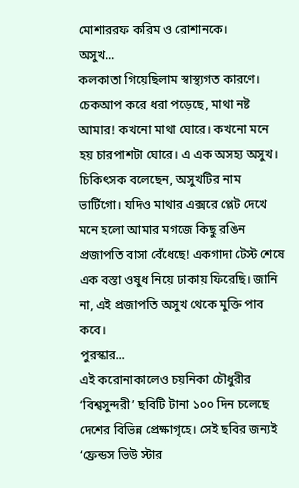মোশাররফ করিম ও রোশানকে।
অসুখ...
কলকাতা গিয়েছিলাম স্বাস্থ্যগত কারণে। চেকআপ করে ধরা পড়েছে, মাথা নষ্ট আমার! কখনো মাথা ঘোরে। কখনো মনে হয় চারপাশটা ঘোরে। এ এক অসহ্য অসুখ। চিকিৎসক বলেছেন, অসুখটির নাম ভার্টিগো। যদিও মাথার এক্সরে প্লেট দেখে মনে হলো আমার মগজে কিছু রঙিন প্রজাপতি বাসা বেঁধেছে! একগাদা টেস্ট শেষে এক বস্তা ওষুধ নিয়ে ঢাকায় ফিরেছি। জানি না, এই প্রজাপতি অসুখ থেকে মুক্তি পাব কবে।
পুরস্কার...
এই করোনাকালেও চয়নিকা চৌধুরীর ‘বিশ্বসুন্দরী’ ছবিটি টানা ১০০ দিন চলেছে দেশের বিভিন্ন প্রেক্ষাগৃহে। সেই ছবির জন্যই ‘ফ্রেন্ডস ভিউ স্টার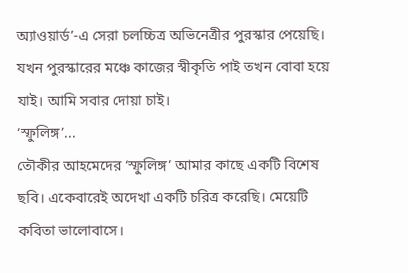অ্যাওয়ার্ড’-এ সেরা চলচ্চিত্র অভিনেত্রীর পুরস্কার পেয়েছি। যখন পুরস্কারের মঞ্চে কাজের স্বীকৃতি পাই তখন বোবা হয়ে যাই। আমি সবার দোয়া চাই।
‘স্ফুলিঙ্গ’...
তৌকীর আহমেদের ‘স্ফুলিঙ্গ’ আমার কাছে একটি বিশেষ ছবি। একেবারেই অদেখা একটি চরিত্র করেছি। মেয়েটি কবিতা ভালোবাসে।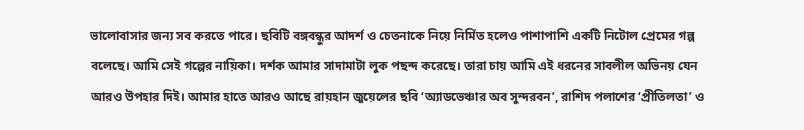ভালোবাসার জন্য সব করতে পারে। ছবিটি বঙ্গবন্ধুর আদর্শ ও চেতনাকে নিয়ে নির্মিত হলেও পাশাপাশি একটি নিটোল প্রেমের গল্প বলেছে। আমি সেই গল্পের নায়িকা। দর্শক আমার সাদামাটা লুক পছন্দ করেছে। তারা চায় আমি এই ধরনের সাবলীল অভিনয় যেন আরও উপহার দিই। আমার হাতে আরও আছে রায়হান জুয়েলের ছবি ‘অ্যাডভেঞ্চার অব সুন্দরবন’, রাশিদ পলাশের ‘প্রীতিলতা’ ও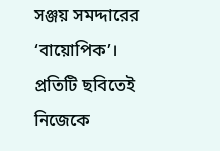সঞ্জয় সমদ্দারের ‘বায়োপিক’। প্রতিটি ছবিতেই নিজেকে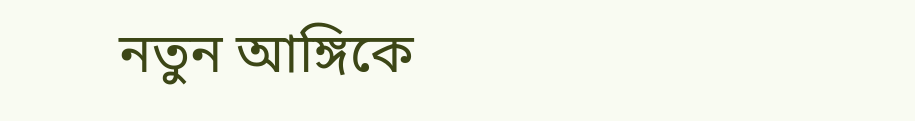নতুন আঙ্গিকে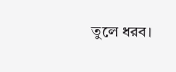তুলে ধরব।